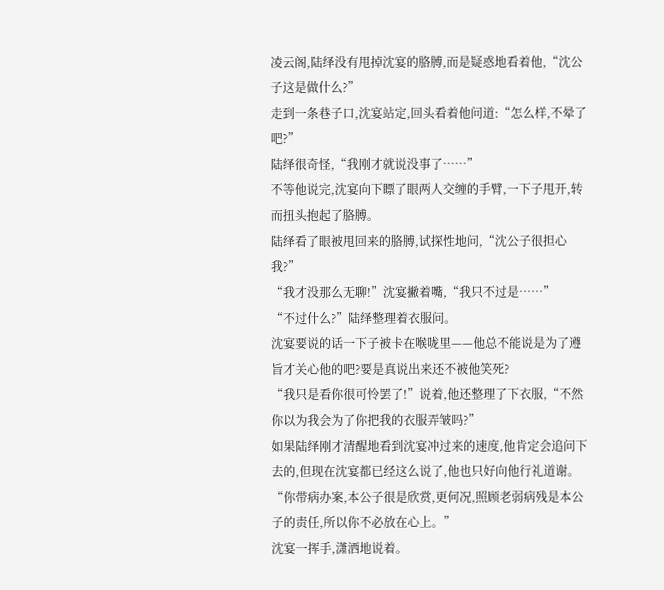凌云阁,陆绎没有甩掉沈宴的胳膊,而是疑惑地看着他,“沈公子这是做什么?”
走到一条巷子口,沈宴站定,回头看着他问道:“怎么样,不晕了吧?”
陆绎很奇怪,“我刚才就说没事了……”
不等他说完,沈宴向下瞟了眼两人交缠的手臂,一下子甩开,转而扭头抱起了胳膊。
陆绎看了眼被甩回来的胳膊,试探性地问,“沈公子很担心我?”
“我才没那么无聊!”沈宴撇着嘴,“我只不过是……”
“不过什么?”陆绎整理着衣服问。
沈宴要说的话一下子被卡在喉咙里——他总不能说是为了遵旨才关心他的吧?要是真说出来还不被他笑死?
“我只是看你很可怜罢了!”说着,他还整理了下衣服,“不然你以为我会为了你把我的衣服弄皱吗?”
如果陆绎刚才清醒地看到沈宴冲过来的速度,他肯定会追问下去的,但现在沈宴都已经这么说了,他也只好向他行礼道谢。
“你带病办案,本公子很是欣赏,更何况,照顾老弱病残是本公子的责任,所以你不必放在心上。”
沈宴一挥手,潇洒地说着。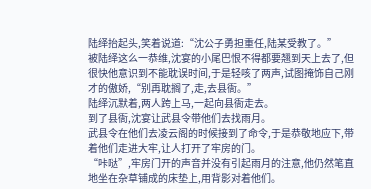陆绎抬起头,笑着说道:“沈公子勇担重任,陆某受教了。”
被陆绎这么一恭维,沈宴的小尾巴恨不得都要翘到天上去了,但很快他意识到不能耽误时间,于是轻咳了两声,试图掩饰自己刚才的傲娇,“别再耽搁了,走,去县衙。”
陆绎沉默着,两人跨上马,一起向县衙走去。
到了县衙,沈宴让武县令带他们去找雨月。
武县令在他们去凌云阁的时候接到了命令,于是恭敬地应下,带着他们走进大牢,让人打开了牢房的门。
“咔哒”,牢房门开的声音并没有引起雨月的注意,他仍然笔直地坐在杂草铺成的床垫上,用背影对着他们。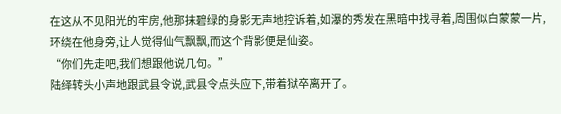在这从不见阳光的牢房,他那抹碧绿的身影无声地控诉着,如瀑的秀发在黑暗中找寻着,周围似白蒙蒙一片,环绕在他身旁,让人觉得仙气飘飘,而这个背影便是仙姿。
“你们先走吧,我们想跟他说几句。”
陆绎转头小声地跟武县令说,武县令点头应下,带着狱卒离开了。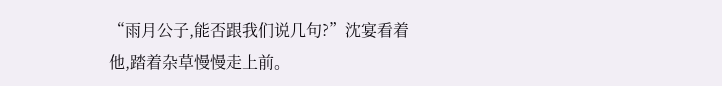“雨月公子,能否跟我们说几句?”沈宴看着他,踏着杂草慢慢走上前。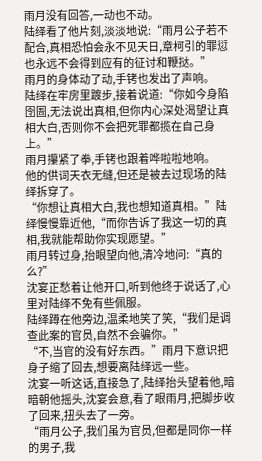雨月没有回答,一动也不动。
陆绎看了他片刻,淡淡地说:“雨月公子若不配合,真相恐怕会永不见天日,章柯引的罪愆也永远不会得到应有的征讨和鞭挞。”
雨月的身体动了动,手铐也发出了声响。
陆绎在牢房里踱步,接着说道:“你如今身陷囹圄,无法说出真相,但你内心深处渴望让真相大白,否则你不会把死罪都揽在自己身上。”
雨月攥紧了拳,手铐也跟着哗啦啦地响。
他的供词天衣无缝,但还是被去过现场的陆绎拆穿了。
“你想让真相大白,我也想知道真相。”陆绎慢慢靠近他,“而你告诉了我这一切的真相,我就能帮助你实现愿望。”
雨月转过身,抬眼望向他,清冷地问:“真的么?”
沈宴正愁着让他开口,听到他终于说话了,心里对陆绎不免有些佩服。
陆绎蹲在他旁边,温柔地笑了笑,“我们是调查此案的官员,自然不会骗你。”
“不,当官的没有好东西。”雨月下意识把身子缩了回去,想要离陆绎远一些。
沈宴一听这话,直接急了,陆绎抬头望着他,暗暗朝他摇头,沈宴会意,看了眼雨月,把脚步收了回来,扭头去了一旁。
“雨月公子,我们虽为官员,但都是同你一样的男子,我